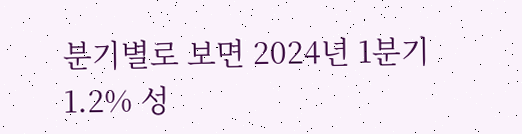분기별로 보면 2024년 1분기 1.2% 성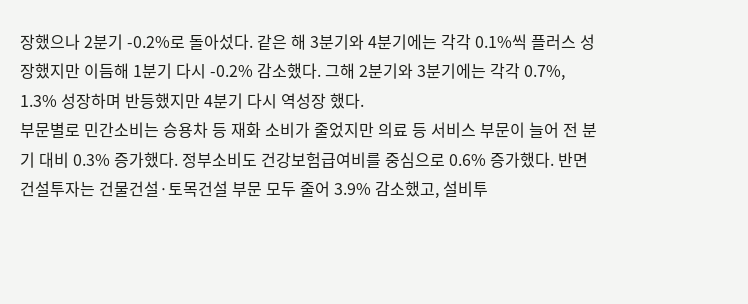장했으나 2분기 -0.2%로 돌아섰다. 같은 해 3분기와 4분기에는 각각 0.1%씩 플러스 성장했지만 이듬해 1분기 다시 -0.2% 감소했다. 그해 2분기와 3분기에는 각각 0.7%, 1.3% 성장하며 반등했지만 4분기 다시 역성장 했다.
부문별로 민간소비는 승용차 등 재화 소비가 줄었지만 의료 등 서비스 부문이 늘어 전 분기 대비 0.3% 증가했다. 정부소비도 건강보험급여비를 중심으로 0.6% 증가했다. 반면 건설투자는 건물건설·토목건설 부문 모두 줄어 3.9% 감소했고, 설비투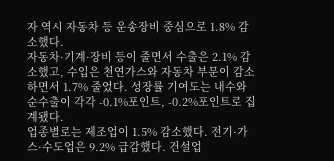자 역시 자동차 등 운송장비 중심으로 1.8% 감소했다.
자동차·기계·장비 등이 줄면서 수출은 2.1% 감소했고, 수입은 천연가스와 자동차 부문이 감소하면서 1.7% 줄었다. 성장률 기여도는 내수와 순수출이 각각 -0.1%포인트, -0.2%포인트로 집계됐다.
업종별로는 제조업이 1.5% 감소했다. 전기·가스·수도업은 9.2% 급감했다. 건설업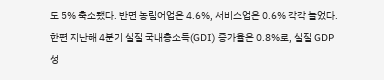도 5% 축소됐다. 반면 농림어업은 4.6%, 서비스업은 0.6% 각각 늘었다.
한편 지난해 4분기 실질 국내총소득(GDI) 증가율은 0.8%로, 실질 GDP 성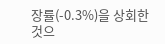장률(-0.3%)을 상회한 것으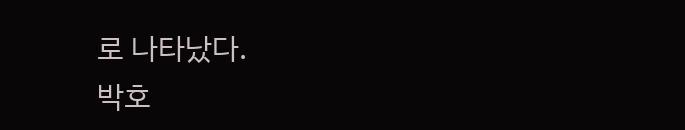로 나타났다.
박호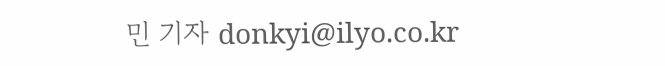민 기자 donkyi@ilyo.co.kr